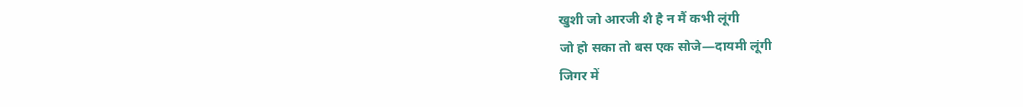खुशी जो आरजी शै है न मैं कभी लूंगी
जो हो सका तो बस एक सोजे—दायमी लूंगी
जिगर में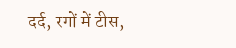दर्द, रगों में टीस,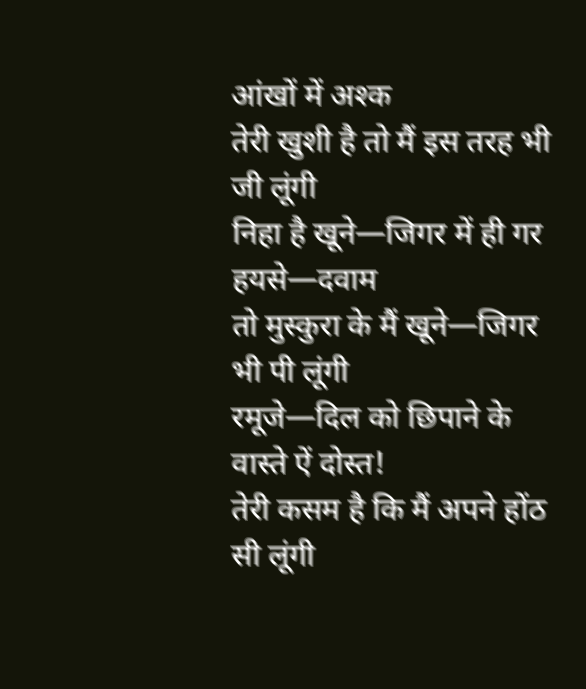आंखों में अश्क
तेरी खुशी है तो मैं इस तरह भी जी लूंगी
निहा है खूने—जिगर में ही गर हयसे—दवाम
तो मुस्कुरा के मैं खूने—जिगर भी पी लूंगी
रमूजे—दिल को छिपाने के वास्ते ऐं दोस्त!
तेरी कसम है कि मैं अपने होंठ सी लूंगी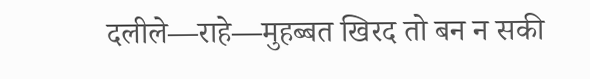दलीले—राहे—मुहब्बत खिरद तो बन न सकी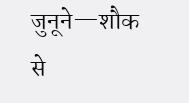जुनूने—शौक से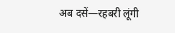अब दसें—रहबरी लूंगी